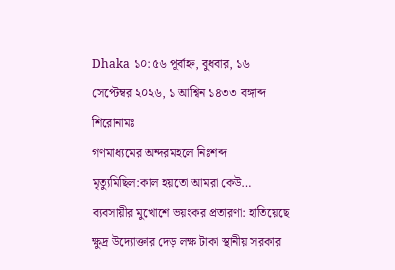Dhaka ১০:৫৬ পূর্বাহ্ন, বুধবার, ১৬ সেপ্টেম্বর ২০২৬, ১ আশ্বিন ১৪৩৩ বঙ্গাব্দ
শিরোনামঃ
গণমাধ্যমের অন্দরমহলে নিঃশব্দ মৃত্যুমিছিল:কাল হয়তো আমরা কেউ… ব্যবসায়ীর মুখোশে ভয়ংকর প্রতারণা: হাতিয়েছে ক্ষুদ্র উদ্যোক্তার দেড় লক্ষ টাকা স্থানীয় সরকার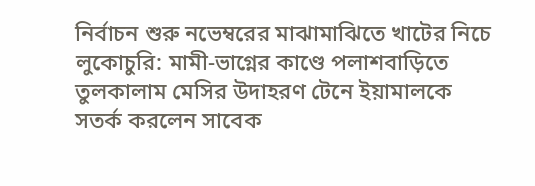নির্বাচন শুরু নভেম্বরের মাঝামাঝিতে খাটের নিচে লুকোচুরি: মামী-ভাগ্নের কাণ্ডে পলাশবাড়িতে তুলকালাম মেসির উদাহরণ টেনে ইয়ামালকে সতর্ক করলেন সাবেক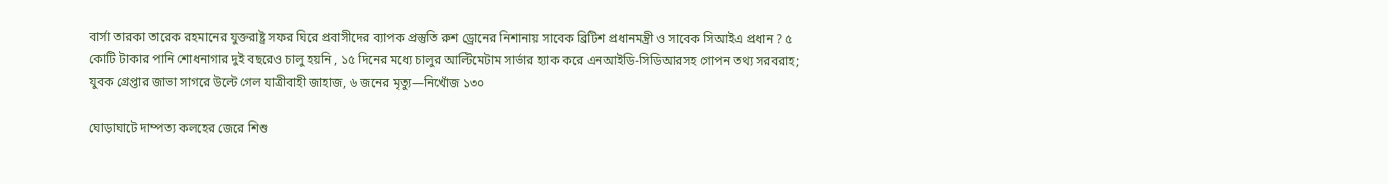বার্সা তারকা তারেক রহমানের যুক্তরাষ্ট্র সফর ঘিরে প্রবাসীদের ব্যাপক প্রস্তুতি রুশ ড্রোনের নিশানায় সাবেক ব্রিটিশ প্রধানমন্ত্রী ও সাবেক সিআইএ প্রধান ? ৫ কোটি টাকার পানি শোধনাগার দুই বছরেও চালু হয়নি , ১৫ দিনের মধ্যে চালুর আল্টিমেটাম সার্ভার হ্যাক করে এনআইডি-সিডিআরসহ গোপন তথ্য সরবরাহ; যুবক গ্রেপ্তার জাভা সাগরে উল্টে গেল যাত্রীবাহী জাহাজ, ৬ জনের মৃত্যু—নিখোঁজ ১৩০

ঘোড়াঘাটে দাম্পত্য কলহের জেরে শিশু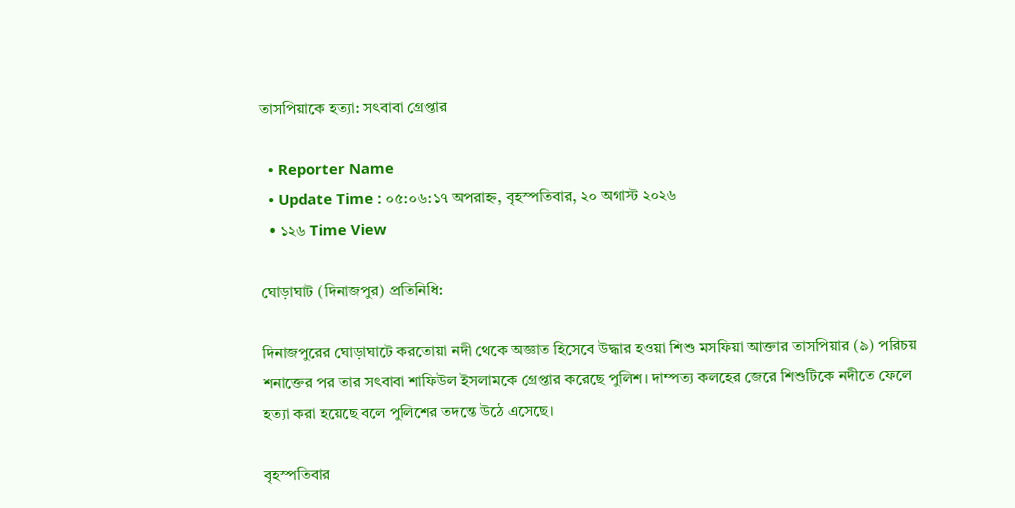তাসপিয়াকে হত্যা: সৎবাবা গ্রেপ্তার

  • Reporter Name
  • Update Time : ০৫:০৬:১৭ অপরাহ্ন, বৃহস্পতিবার, ২০ অগাস্ট ২০২৬
  • ১২৬ Time View

ঘোড়াঘাট (দিনাজপুর) প্রতিনিধি:

দিনাজপুরের ঘোড়াঘাটে করতোয়া নদী থেকে অজ্ঞাত হিসেবে উদ্ধার হওয়া শিশু মসফিয়া আক্তার তাসপিয়ার (৯) পরিচয় শনাক্তের পর তার সৎবাবা শাফিউল ইসলামকে গ্রেপ্তার করেছে পুলিশ। দাম্পত্য কলহের জেরে শিশুটিকে নদীতে ফেলে হত্যা করা হয়েছে বলে পুলিশের তদন্তে উঠে এসেছে।

বৃহস্পতিবার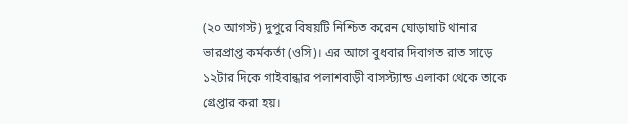(২০ আগস্ট) দুপুরে বিষয়টি নিশ্চিত করেন ঘোড়াঘাট থানার ভারপ্রাপ্ত কর্মকর্তা (ওসি)। এর আগে বুধবার দিবাগত রাত সাড়ে ১২টার দিকে গাইবান্ধার পলাশবাড়ী বাসস্ট্যান্ড এলাকা থেকে তাকে গ্রেপ্তার করা হয়।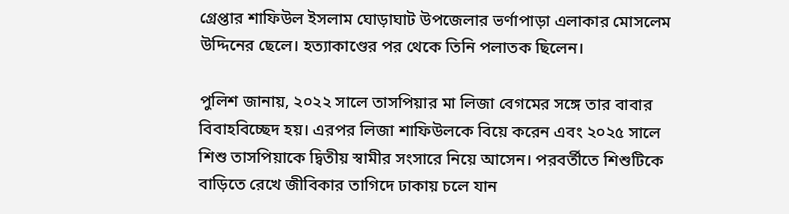গ্রেপ্তার শাফিউল ইসলাম ঘোড়াঘাট উপজেলার ভর্ণাপাড়া এলাকার মোসলেম উদ্দিনের ছেলে। হত্যাকাণ্ডের পর থেকে তিনি পলাতক ছিলেন।

পুলিশ জানায়, ২০২২ সালে তাসপিয়ার মা লিজা বেগমের সঙ্গে তার বাবার বিবাহবিচ্ছেদ হয়। এরপর লিজা শাফিউলকে বিয়ে করেন এবং ২০২৫ সালে শিশু তাসপিয়াকে দ্বিতীয় স্বামীর সংসারে নিয়ে আসেন। পরবর্তীতে শিশুটিকে বাড়িতে রেখে জীবিকার তাগিদে ঢাকায় চলে যান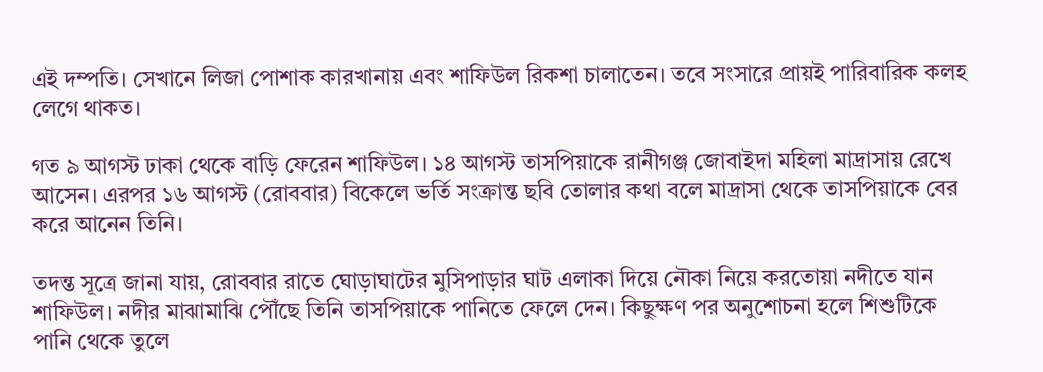এই দম্পতি। সেখানে লিজা পোশাক কারখানায় এবং শাফিউল রিকশা চালাতেন। তবে সংসারে প্রায়ই পারিবারিক কলহ লেগে থাকত।

গত ৯ আগস্ট ঢাকা থেকে বাড়ি ফেরেন শাফিউল। ১৪ আগস্ট তাসপিয়াকে রানীগঞ্জ জোবাইদা মহিলা মাদ্রাসায় রেখে আসেন। এরপর ১৬ আগস্ট (রোববার) বিকেলে ভর্তি সংক্রান্ত ছবি তোলার কথা বলে মাদ্রাসা থেকে তাসপিয়াকে বের করে আনেন তিনি।

তদন্ত সূত্রে জানা যায়, রোববার রাতে ঘোড়াঘাটের মুসিপাড়ার ঘাট এলাকা দিয়ে নৌকা নিয়ে করতোয়া নদীতে যান শাফিউল। নদীর মাঝামাঝি পৌঁছে তিনি তাসপিয়াকে পানিতে ফেলে দেন। কিছুক্ষণ পর অনুশোচনা হলে শিশুটিকে পানি থেকে তুলে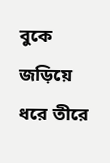বুকে জড়িয়ে ধরে তীরে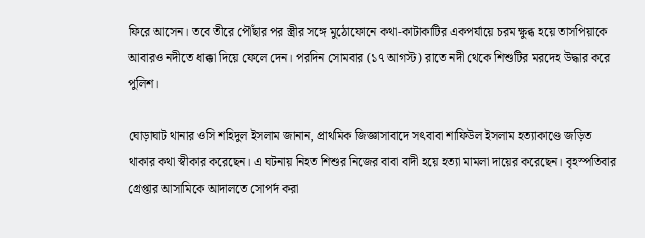ফিরে আসেন। তবে তীরে পৌঁছার পর স্ত্রীর সঙ্গে মুঠোফোনে কথা-কাটাকাটির একপর্যায়ে চরম ক্ষুব্ধ হয়ে তাসপিয়াকে আবারও নদীতে ধাক্কা দিয়ে ফেলে দেন। পরদিন সোমবার (১৭ আগস্ট) রাতে নদী থেকে শিশুটির মরদেহ উদ্ধার করে পুলিশ।

ঘোড়াঘাট থানার ওসি শহিদুল ইসলাম জানান, প্রাথমিক জিজ্ঞাসাবাদে সৎবাবা শাফিউল ইসলাম হত্যাকাণ্ডে জড়িত থাকার কথা স্বীকার করেছেন। এ ঘটনায় নিহত শিশুর নিজের বাবা বাদী হয়ে হত্যা মামলা দায়ের করেছেন। বৃহস্পতিবার গ্রেপ্তার আসামিকে আদালতে সোপর্দ করা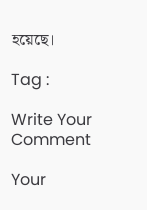হয়েছে।

Tag :

Write Your Comment

Your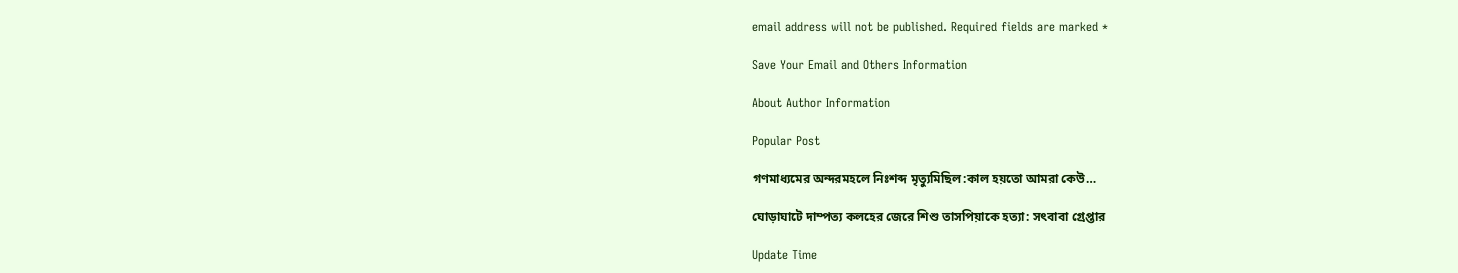email address will not be published. Required fields are marked *

Save Your Email and Others Information

About Author Information

Popular Post

গণমাধ্যমের অন্দরমহলে নিঃশব্দ মৃত্যুমিছিল:কাল হয়তো আমরা কেউ…

ঘোড়াঘাটে দাম্পত্য কলহের জেরে শিশু তাসপিয়াকে হত্যা: সৎবাবা গ্রেপ্তার

Update Time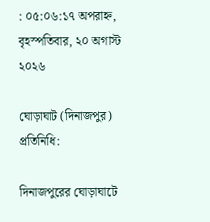: ০৫:০৬:১৭ অপরাহ্ন, বৃহস্পতিবার, ২০ অগাস্ট ২০২৬

ঘোড়াঘাট (দিনাজপুর) প্রতিনিধি:

দিনাজপুরের ঘোড়াঘাটে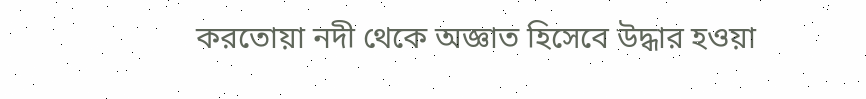করতোয়া নদী থেকে অজ্ঞাত হিসেবে উদ্ধার হওয়া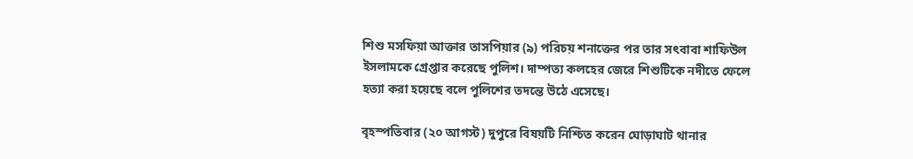শিশু মসফিয়া আক্তার তাসপিয়ার (৯) পরিচয় শনাক্তের পর তার সৎবাবা শাফিউল ইসলামকে গ্রেপ্তার করেছে পুলিশ। দাম্পত্য কলহের জেরে শিশুটিকে নদীতে ফেলে হত্যা করা হয়েছে বলে পুলিশের তদন্তে উঠে এসেছে।

বৃহস্পতিবার (২০ আগস্ট) দুপুরে বিষয়টি নিশ্চিত করেন ঘোড়াঘাট থানার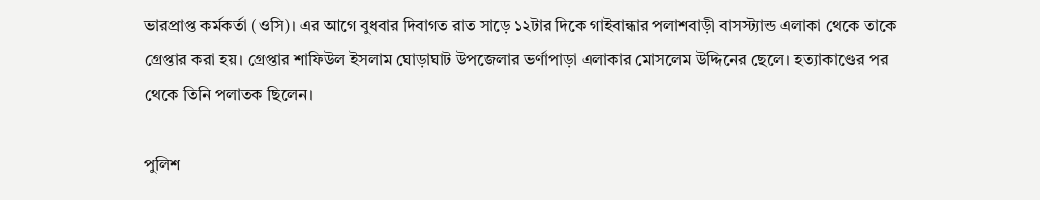ভারপ্রাপ্ত কর্মকর্তা (ওসি)। এর আগে বুধবার দিবাগত রাত সাড়ে ১২টার দিকে গাইবান্ধার পলাশবাড়ী বাসস্ট্যান্ড এলাকা থেকে তাকে গ্রেপ্তার করা হয়। গ্রেপ্তার শাফিউল ইসলাম ঘোড়াঘাট উপজেলার ভর্ণাপাড়া এলাকার মোসলেম উদ্দিনের ছেলে। হত্যাকাণ্ডের পর থেকে তিনি পলাতক ছিলেন।

পুলিশ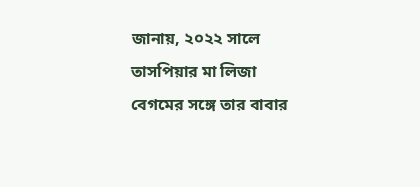জানায়, ২০২২ সালে তাসপিয়ার মা লিজা বেগমের সঙ্গে তার বাবার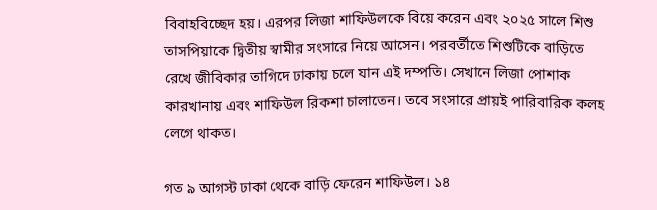বিবাহবিচ্ছেদ হয়। এরপর লিজা শাফিউলকে বিয়ে করেন এবং ২০২৫ সালে শিশু তাসপিয়াকে দ্বিতীয় স্বামীর সংসারে নিয়ে আসেন। পরবর্তীতে শিশুটিকে বাড়িতে রেখে জীবিকার তাগিদে ঢাকায় চলে যান এই দম্পতি। সেখানে লিজা পোশাক কারখানায় এবং শাফিউল রিকশা চালাতেন। তবে সংসারে প্রায়ই পারিবারিক কলহ লেগে থাকত।

গত ৯ আগস্ট ঢাকা থেকে বাড়ি ফেরেন শাফিউল। ১৪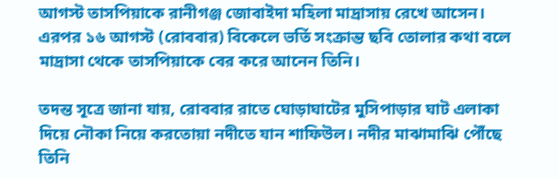আগস্ট তাসপিয়াকে রানীগঞ্জ জোবাইদা মহিলা মাদ্রাসায় রেখে আসেন। এরপর ১৬ আগস্ট (রোববার) বিকেলে ভর্তি সংক্রান্ত ছবি তোলার কথা বলে মাদ্রাসা থেকে তাসপিয়াকে বের করে আনেন তিনি।

তদন্ত সূত্রে জানা যায়, রোববার রাতে ঘোড়াঘাটের মুসিপাড়ার ঘাট এলাকা দিয়ে নৌকা নিয়ে করতোয়া নদীতে যান শাফিউল। নদীর মাঝামাঝি পৌঁছে তিনি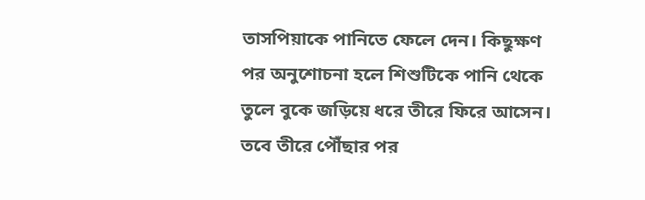তাসপিয়াকে পানিতে ফেলে দেন। কিছুক্ষণ পর অনুশোচনা হলে শিশুটিকে পানি থেকে তুলে বুকে জড়িয়ে ধরে তীরে ফিরে আসেন। তবে তীরে পৌঁছার পর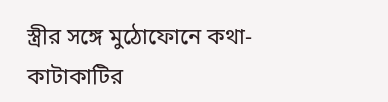স্ত্রীর সঙ্গে মুঠোফোনে কথা-কাটাকাটির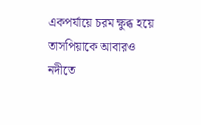একপর্যায়ে চরম ক্ষুব্ধ হয়ে তাসপিয়াকে আবারও নদীতে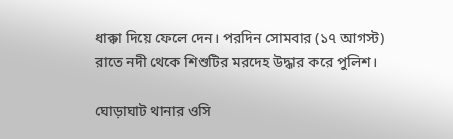ধাক্কা দিয়ে ফেলে দেন। পরদিন সোমবার (১৭ আগস্ট) রাতে নদী থেকে শিশুটির মরদেহ উদ্ধার করে পুলিশ।

ঘোড়াঘাট থানার ওসি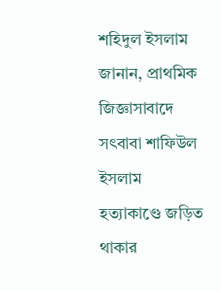শহিদুল ইসলাম জানান, প্রাথমিক জিজ্ঞাসাবাদে সৎবাবা শাফিউল ইসলাম হত্যাকাণ্ডে জড়িত থাকার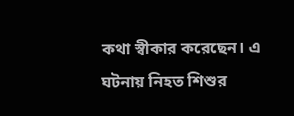কথা স্বীকার করেছেন। এ ঘটনায় নিহত শিশুর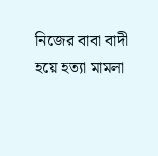নিজের বাবা বাদী হয়ে হত্যা মামলা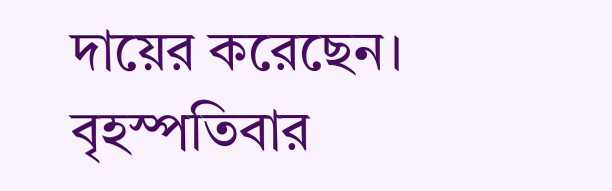দায়ের করেছেন। বৃহস্পতিবার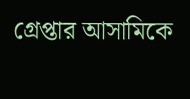গ্রেপ্তার আসামিকে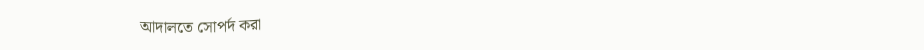আদালতে সোপর্দ করা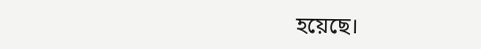হয়েছে।